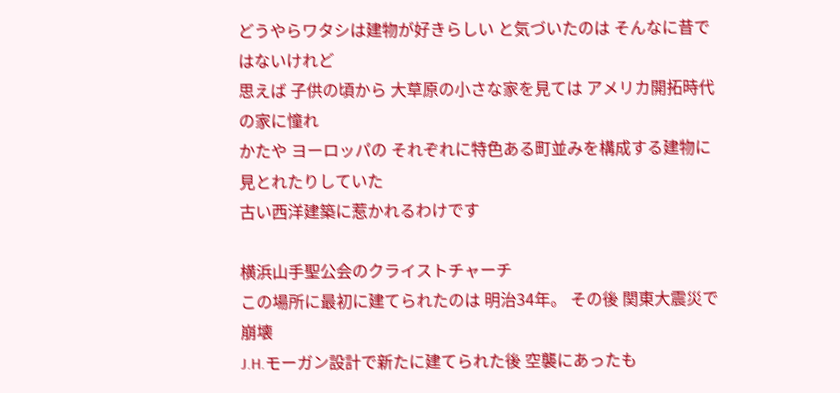どうやらワタシは建物が好きらしい と気づいたのは そんなに昔ではないけれど
思えば 子供の頃から 大草原の小さな家を見ては アメリカ開拓時代の家に憧れ
かたや ヨーロッパの それぞれに特色ある町並みを構成する建物に見とれたりしていた
古い西洋建築に惹かれるわけです

横浜山手聖公会のクライストチャーチ
この場所に最初に建てられたのは 明治34年。 その後 関東大震災で崩壊
J.H.モーガン設計で新たに建てられた後 空襲にあったも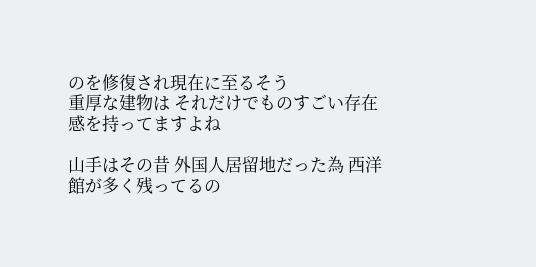のを修復され現在に至るそう
重厚な建物は それだけでものすごい存在感を持ってますよね

山手はその昔 外国人居留地だった為 西洋館が多く残ってるの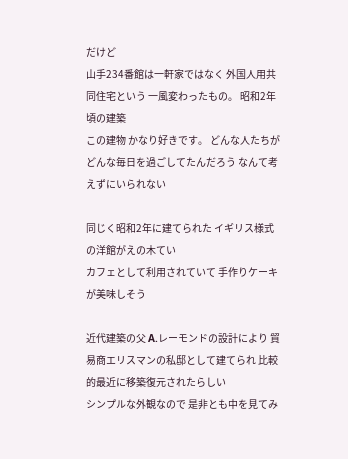だけど
山手234番館は一軒家ではなく 外国人用共同住宅という 一風変わったもの。 昭和2年頃の建築
この建物 かなり好きです。 どんな人たちがどんな毎日を過ごしてたんだろう なんて考えずにいられない

同じく昭和2年に建てられた イギリス様式の洋館がえの木てい
カフェとして利用されていて 手作りケーキが美味しそう

近代建築の父 A.レーモンドの設計により 貿易商エリスマンの私邸として建てられ 比較的最近に移築復元されたらしい
シンプルな外観なので 是非とも中を見てみ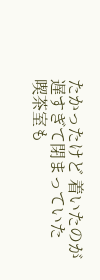たかったけど 着いたのが遅すぎて閉まっていた
喫茶室も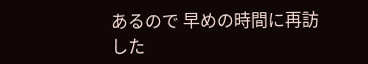あるので 早めの時間に再訪した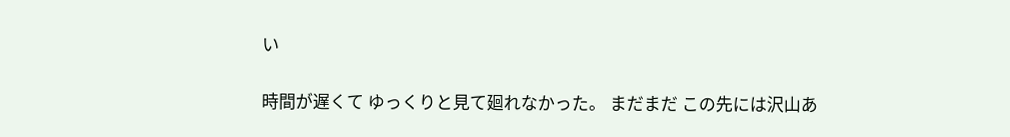い

時間が遅くて ゆっくりと見て廻れなかった。 まだまだ この先には沢山あ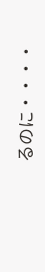るのに・・・・